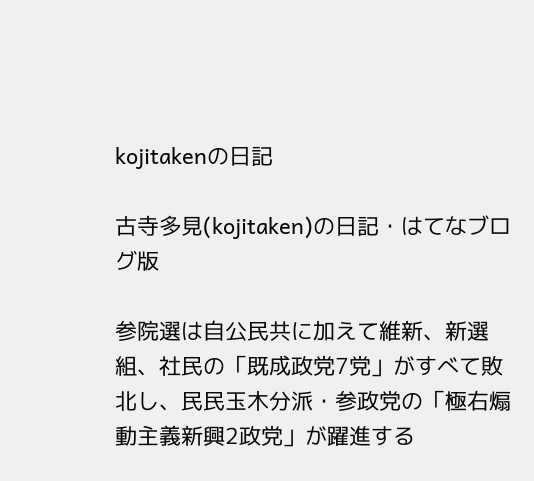kojitakenの日記

古寺多見(kojitaken)の日記・はてなブログ版

参院選は自公民共に加えて維新、新選組、社民の「既成政党7党」がすべて敗北し、民民玉木分派・参政党の「極右煽動主義新興2政党」が躍進する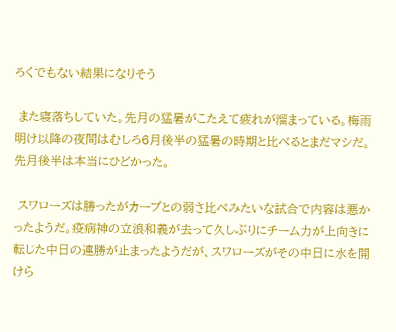ろくでもない結果になりそう

 また寝落ちしていた。先月の猛暑がこたえて疲れが溜まっている。梅雨明け以降の夜間はむしろ6月後半の猛暑の時期と比べるとまだマシだ。先月後半は本当にひどかった。

 スワローズは勝ったがカープとの弱さ比べみたいな試合で内容は悪かったようだ。疫病神の立浪和義が去って久しぶりにチーム力が上向きに転じた中日の連勝が止まったようだが、スワローズがその中日に水を開けら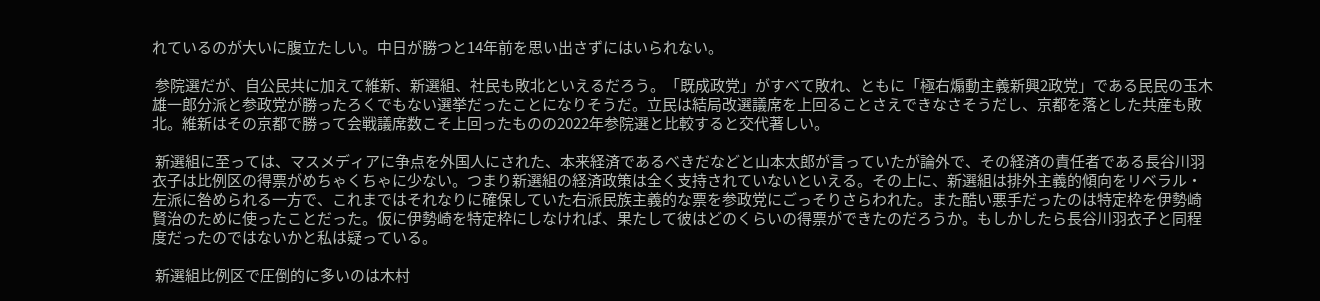れているのが大いに腹立たしい。中日が勝つと14年前を思い出さずにはいられない。

 参院選だが、自公民共に加えて維新、新選組、社民も敗北といえるだろう。「既成政党」がすべて敗れ、ともに「極右煽動主義新興2政党」である民民の玉木雄一郎分派と参政党が勝ったろくでもない選挙だったことになりそうだ。立民は結局改選議席を上回ることさえできなさそうだし、京都を落とした共産も敗北。維新はその京都で勝って会戦議席数こそ上回ったものの2022年参院選と比較すると交代著しい。

 新選組に至っては、マスメディアに争点を外国人にされた、本来経済であるべきだなどと山本太郎が言っていたが論外で、その経済の責任者である長谷川羽衣子は比例区の得票がめちゃくちゃに少ない。つまり新選組の経済政策は全く支持されていないといえる。その上に、新選組は排外主義的傾向をリベラル・左派に咎められる一方で、これまではそれなりに確保していた右派民族主義的な票を参政党にごっそりさらわれた。また酷い悪手だったのは特定枠を伊勢崎賢治のために使ったことだった。仮に伊勢崎を特定枠にしなければ、果たして彼はどのくらいの得票ができたのだろうか。もしかしたら長谷川羽衣子と同程度だったのではないかと私は疑っている。

 新選組比例区で圧倒的に多いのは木村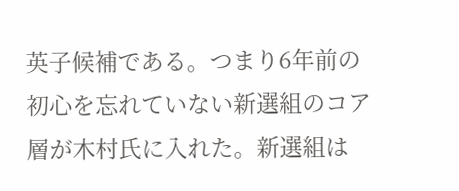英子候補である。つまり6年前の初心を忘れていない新選組のコア層が木村氏に入れた。新選組は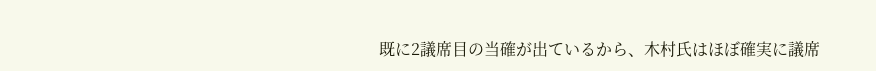既に2議席目の当確が出ているから、木村氏はほぼ確実に議席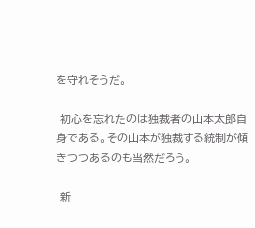を守れそうだ。

 初心を忘れたのは独裁者の山本太郎自身である。その山本が独裁する統制が傾きつつあるのも当然だろう。

 新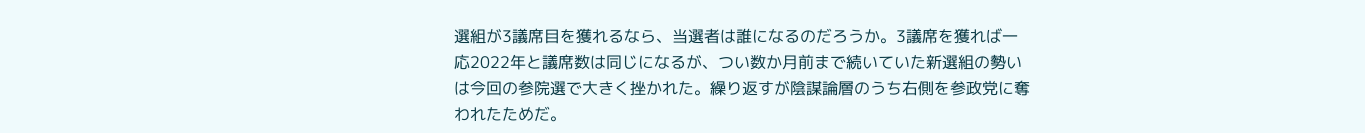選組が3議席目を獲れるなら、当選者は誰になるのだろうか。3議席を獲れば一応2022年と議席数は同じになるが、つい数か月前まで続いていた新選組の勢いは今回の参院選で大きく挫かれた。繰り返すが陰謀論層のうち右側を参政党に奪われたためだ。